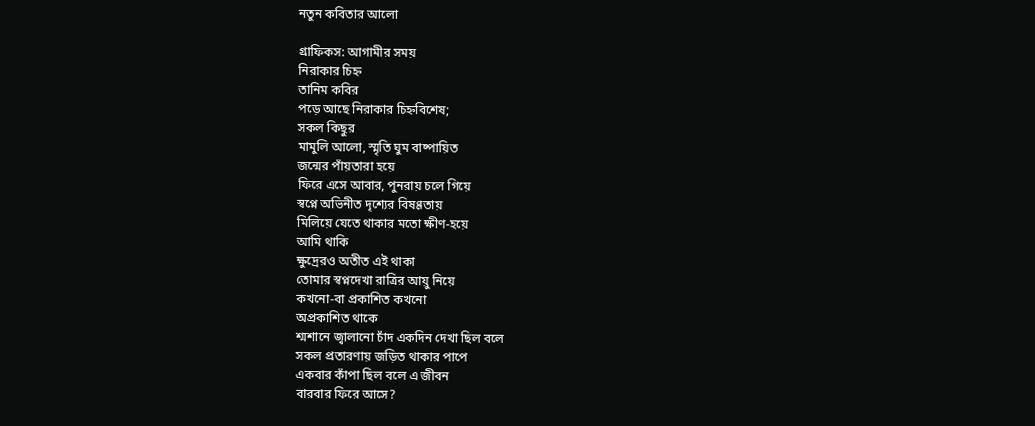নতুন কবিতার আলো

গ্রাফিকস: আগামীর সময়
নিরাকার চিহ্ন
তানিম কবির
পড়ে আছে নিরাকার চিহ্নবিশেষ;
সকল কিছুর
মামুলি আলো, স্মৃতি ঘুম বাষ্পায়িত
জন্মের পাঁয়তারা হয়ে
ফিরে এসে আবার, পুনরায় চলে গিয়ে
স্বপ্নে অভিনীত দৃশ্যের বিষণ্ণতায়
মিলিয়ে যেতে থাকার মতো ক্ষীণ-হয়ে
আমি থাকি
ক্ষুদ্রেরও অতীত এই থাকা
তোমার স্বপ্নদেখা রাত্রির আয়ু নিয়ে
কখনো-বা প্রকাশিত কখনো
অপ্রকাশিত থাকে
শ্মশানে জ্বালানো চাঁদ একদিন দেখা ছিল বলে
সকল প্রতারণায় জড়িত থাকার পাপে
একবার কাঁপা ছিল বলে এ জীবন
বারবার ফিরে আসে?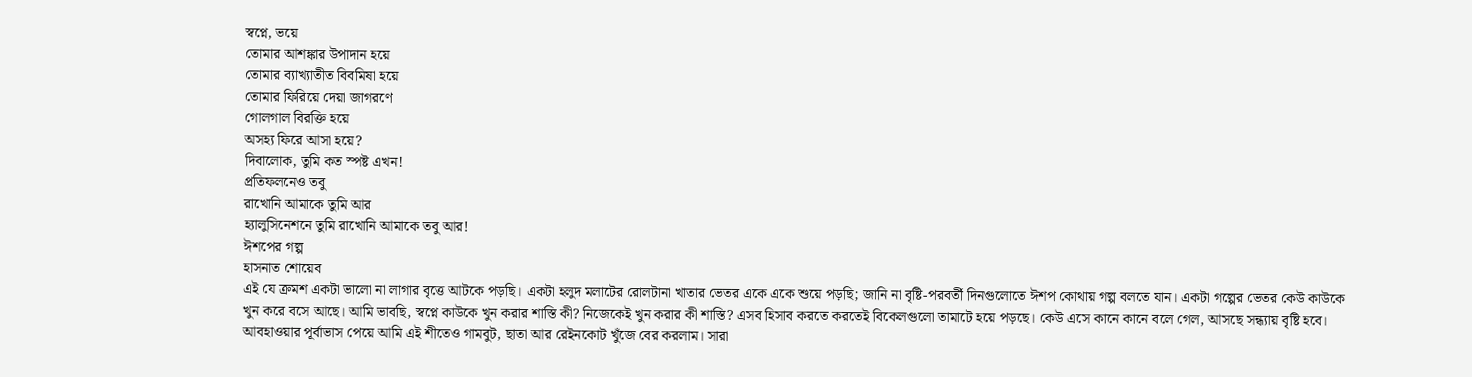স্বপ্নে, ভয়ে
তোমার আশঙ্কার উপাদান হয়ে
তোমার ব্যাখ্যাতীত বিবমিষা হয়ে
তোমার ফিরিয়ে দেয়া জাগরণে
গোলগাল বিরক্তি হয়ে
অসহ্য ফিরে আসা হয়ে?
দিবালোক, তুমি কত স্পষ্ট এখন!
প্রতিফলনেও তবু
রাখোনি আমাকে তুমি আর
হ্যালুসিনেশনে তুমি রাখোনি আমাকে তবু আর!
ঈশপের গল্প
হাসনাত শোয়েব
এই যে ক্রমশ একটা ভালো না লাগার বৃত্তে আটকে পড়ছি। একটা হলুদ মলাটের রোলটানা খাতার ভেতর একে একে শুয়ে পড়ছি; জানি না বৃষ্টি-পরবর্তী দিনগুলোতে ঈশপ কোথায় গল্প বলতে যান। একটা গল্পের ভেতর কেউ কাউকে খুন করে বসে আছে। আমি ভাবছি, স্বপ্নে কাউকে খুন করার শাস্তি কী? নিজেকেই খুন করার কী শাস্তি? এসব হিসাব করতে করতেই বিকেলগুলো তামাটে হয়ে পড়ছে। কেউ এসে কানে কানে বলে গেল, আসছে সন্ধ্যায় বৃষ্টি হবে। আবহাওয়ার পূর্বাভাস পেয়ে আমি এই শীতেও গামবুট, ছাতা আর রেইনকোট খুঁজে বের করলাম। সারা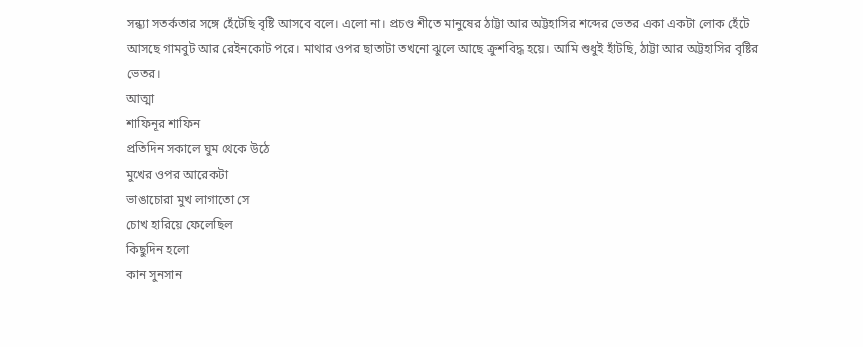সন্ধ্যা সতর্কতার সঙ্গে হেঁটেছি বৃষ্টি আসবে বলে। এলো না। প্রচণ্ড শীতে মানুষের ঠাট্টা আর অট্টহাসির শব্দের ভেতর একা একটা লোক হেঁটে আসছে গামবুট আর রেইনকোট পরে। মাথার ওপর ছাতাটা তখনো ঝুলে আছে ক্রুশবিদ্ধ হয়ে। আমি শুধুই হাঁটছি, ঠাট্টা আর অট্টহাসির বৃষ্টির ভেতর।
আত্মা
শাফিনূর শাফিন
প্রতিদিন সকালে ঘুম থেকে উঠে
মুখের ওপর আরেকটা
ভাঙাচোরা মুখ লাগাতো সে
চোখ হারিয়ে ফেলেছিল
কিছুদিন হলো
কান সুনসান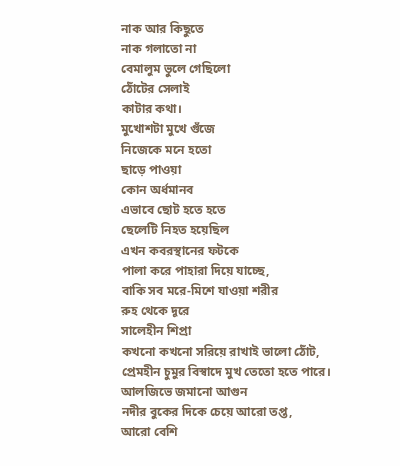নাক আর কিছুতে
নাক গলাতো না
বেমালুম ভুলে গেছিলো
ঠোঁটের সেলাই
কাটার কথা।
মুখোশটা মুখে গুঁজে
নিজেকে মনে হতো
ছাড়ে পাওয়া
কোন অর্ধমানব
এভাবে ছোট হতে হতে
ছেলেটি নিহত হয়েছিল
এখন কবরস্থানের ফটকে
পালা করে পাহারা দিয়ে যাচ্ছে,
বাকি সব মরে-মিশে যাওয়া শরীর
রুহ থেকে দূরে
সালেহীন শিপ্রা
কখনো কখনো সরিয়ে রাখাই ভালো ঠোঁট,
প্রেমহীন চুমুর বিস্বাদে মুখ তেতো হতে পারে।
আলজিভে জমানো আগুন
নদীর বুকের দিকে চেয়ে আরো তপ্ত,
আরো বেশি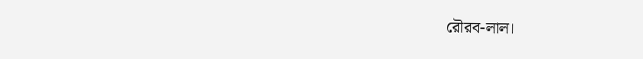রৌরব-লাল।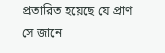প্রতারিত হয়েছে যে প্রাণ
সে জানে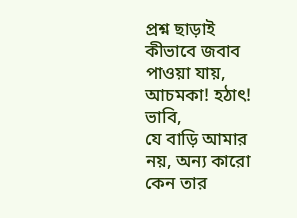প্রশ্ন ছাড়াই
কীভাবে জবাব পাওয়া যায়, আচমকা! হঠাৎ!
ভাবি,
যে বাড়ি আমার নয়, অন্য কারো
কেন তার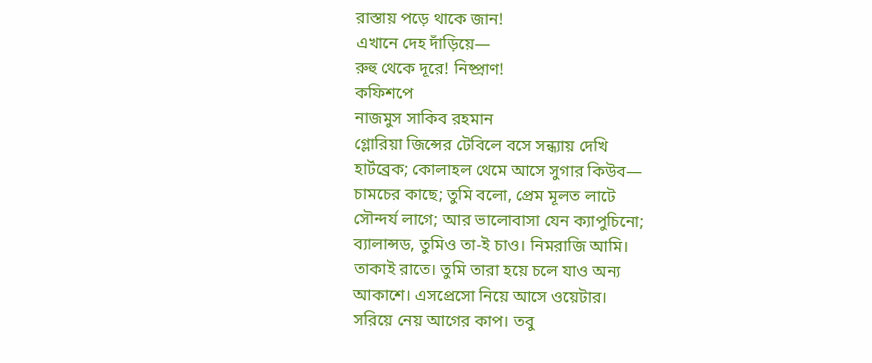রাস্তায় পড়ে থাকে জান!
এখানে দেহ দাঁড়িয়ে—
রুহু থেকে দূরে! নিষ্প্রাণ!
কফিশপে
নাজমুস সাকিব রহমান
গ্লোরিয়া জিন্সের টেবিলে বসে সন্ধ্যায় দেখি
হার্টব্রেক; কোলাহল থেমে আসে সুগার কিউব—
চামচের কাছে; তুমি বলো, প্রেম মূলত লাটে
সৌন্দর্য লাগে; আর ভালোবাসা যেন ক্যাপুচিনো;
ব্যালান্সড, তুমিও তা-ই চাও। নিমরাজি আমি।
তাকাই রাতে। তুমি তারা হয়ে চলে যাও অন্য
আকাশে। এসপ্রেসো নিয়ে আসে ওয়েটার।
সরিয়ে নেয় আগের কাপ। তবু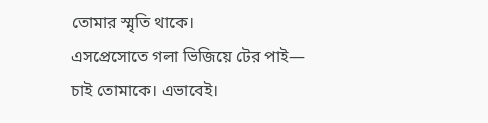তোমার স্মৃতি থাকে।
এসপ্রেসোতে গলা ভিজিয়ে টের পাই—
চাই তোমাকে। এভাবেই।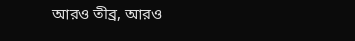আরও তীব্র, আরও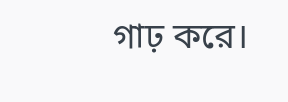গাঢ় করে।